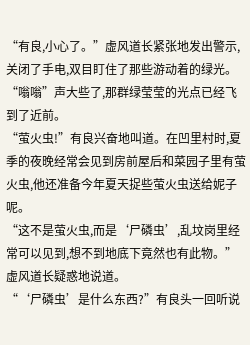“有良,小心了。”虚风道长紧张地发出警示,关闭了手电,双目盯住了那些游动着的绿光。
“嗡嗡”声大些了,那群绿莹莹的光点已经飞到了近前。
“萤火虫!”有良兴奋地叫道。在凹里村时,夏季的夜晚经常会见到房前屋后和菜园子里有萤火虫,他还准备今年夏天捉些萤火虫送给妮子呢。
“这不是萤火虫,而是‘尸磷虫’,乱坟岗里经常可以见到,想不到地底下竟然也有此物。”虚风道长疑惑地说道。
“‘尸磷虫’是什么东西?”有良头一回听说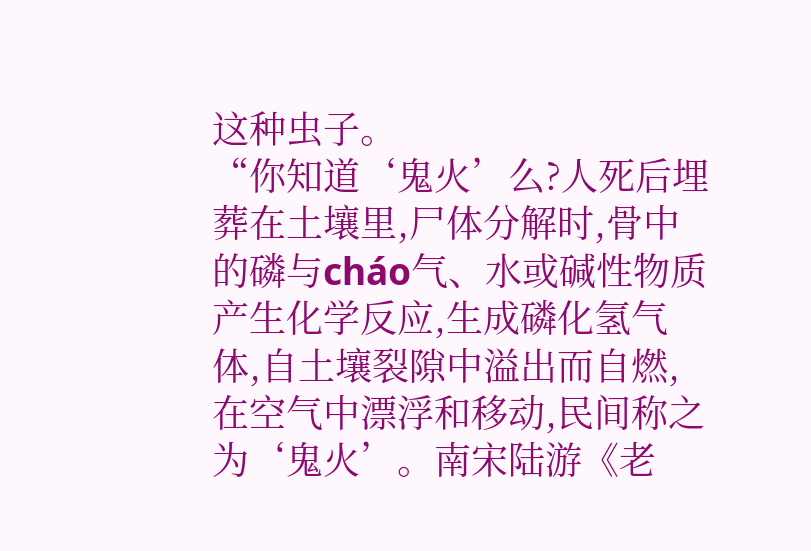这种虫子。
“你知道‘鬼火’么?人死后埋葬在土壤里,尸体分解时,骨中的磷与cháo气、水或碱性物质产生化学反应,生成磷化氢气体,自土壤裂隙中溢出而自燃,在空气中漂浮和移动,民间称之为‘鬼火’。南宋陆游《老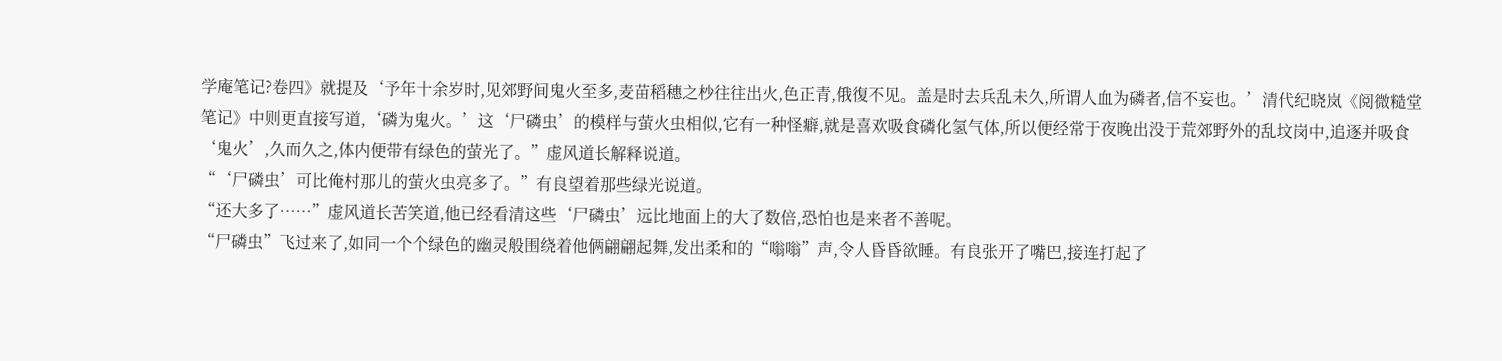学庵笔记?卷四》就提及‘予年十余岁时,见郊野间鬼火至多,麦苗稻穗之杪往往出火,色正青,俄復不见。盖是时去兵乱未久,所谓人血为磷者,信不妄也。’清代纪晓岚《阅微糙堂笔记》中则更直接写道,‘磷为鬼火。’这‘尸磷虫’的模样与萤火虫相似,它有一种怪癖,就是喜欢吸食磷化氢气体,所以便经常于夜晚出没于荒郊野外的乱坟岗中,追逐并吸食‘鬼火’,久而久之,体内便带有绿色的萤光了。”虚风道长解释说道。
“‘尸磷虫’可比俺村那儿的萤火虫亮多了。”有良望着那些绿光说道。
“还大多了……”虚风道长苦笑道,他已经看清这些‘尸磷虫’远比地面上的大了数倍,恐怕也是来者不善呢。
“尸磷虫”飞过来了,如同一个个绿色的幽灵般围绕着他俩翩翩起舞,发出柔和的“嗡嗡”声,令人昏昏欲睡。有良张开了嘴巴,接连打起了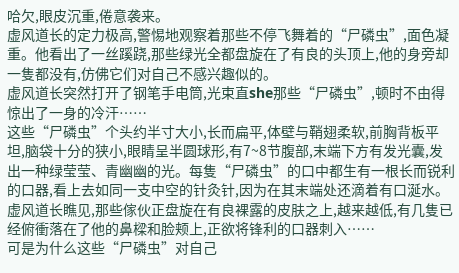哈欠,眼皮沉重,倦意袭来。
虚风道长的定力极高,警惕地观察着那些不停飞舞着的“尸磷虫”,面色凝重。他看出了一丝蹊跷,那些绿光全都盘旋在了有良的头顶上,他的身旁却一隻都没有,仿佛它们对自己不感兴趣似的。
虚风道长突然打开了钢笔手电筒,光束直she那些“尸磷虫”,顿时不由得惊出了一身的冷汗……
这些“尸磷虫”个头约半寸大小,长而扁平,体壁与鞘翅柔软,前胸背板平坦,脑袋十分的狭小,眼睛呈半圆球形,有7~8节腹部,末端下方有发光囊,发出一种绿莹莹、青幽幽的光。每隻“尸磷虫”的口中都生有一根长而锐利的口器,看上去如同一支中空的针灸针,因为在其末端处还滴着有口涎水。
虚风道长瞧见,那些傢伙正盘旋在有良裸露的皮肤之上,越来越低,有几隻已经俯衝落在了他的鼻樑和脸颊上,正欲将锋利的口器刺入……
可是为什么这些“尸磷虫”对自己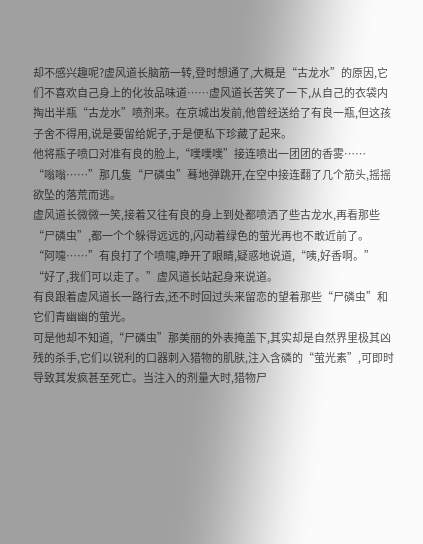却不感兴趣呢?虚风道长脑筋一转,登时想通了,大概是“古龙水”的原因,它们不喜欢自己身上的化妆品味道……虚风道长苦笑了一下,从自己的衣袋内掏出半瓶“古龙水”喷剂来。在京城出发前,他曾经送给了有良一瓶,但这孩子舍不得用,说是要留给妮子,于是便私下珍藏了起来。
他将瓶子喷口对准有良的脸上,“噗噗噗”接连喷出一团团的香雾……
“嗡嗡……”那几隻“尸磷虫”蓦地弹跳开,在空中接连翻了几个筋头,摇摇欲坠的落荒而逃。
虚风道长微微一笑,接着又往有良的身上到处都喷洒了些古龙水,再看那些“尸磷虫”,都一个个躲得远远的,闪动着绿色的萤光再也不敢近前了。
“阿嚏……”有良打了个喷嚏,睁开了眼睛,疑惑地说道,“咦,好香啊。”
“好了,我们可以走了。”虚风道长站起身来说道。
有良跟着虚风道长一路行去,还不时回过头来留恋的望着那些“尸磷虫”和它们青幽幽的萤光。
可是他却不知道,“尸磷虫”那美丽的外表掩盖下,其实却是自然界里极其凶残的杀手,它们以锐利的口器刺入猎物的肌肤,注入含磷的“萤光素”,可即时导致其发疯甚至死亡。当注入的剂量大时,猎物尸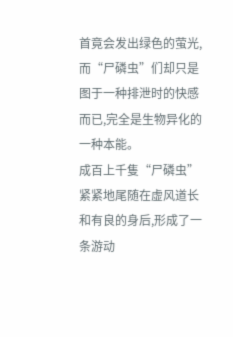首竟会发出绿色的萤光,而“尸磷虫”们却只是图于一种排泄时的快感而已,完全是生物异化的一种本能。
成百上千隻“尸磷虫”紧紧地尾随在虚风道长和有良的身后,形成了一条游动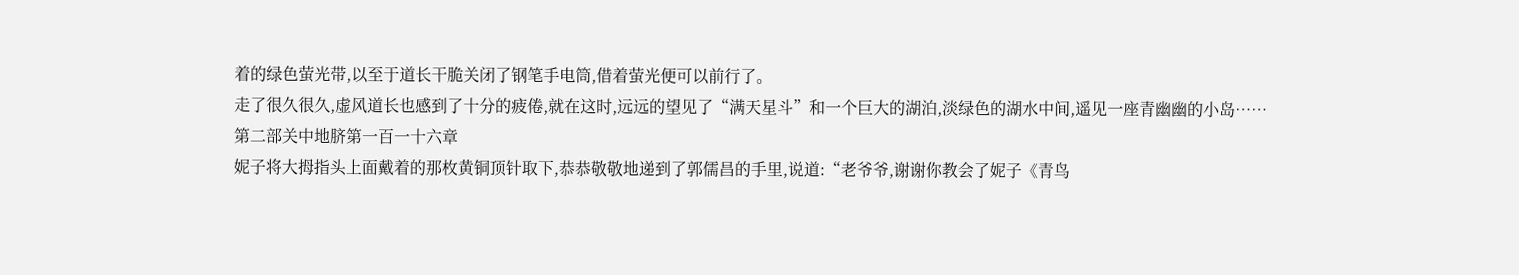着的绿色萤光带,以至于道长干脆关闭了钢笔手电筒,借着萤光便可以前行了。
走了很久很久,虚风道长也感到了十分的疲倦,就在这时,远远的望见了“满天星斗”和一个巨大的湖泊,淡绿色的湖水中间,遥见一座青幽幽的小岛……
第二部关中地脐第一百一十六章
妮子将大拇指头上面戴着的那枚黄铜顶针取下,恭恭敬敬地递到了郭儒昌的手里,说道:“老爷爷,谢谢你教会了妮子《青鸟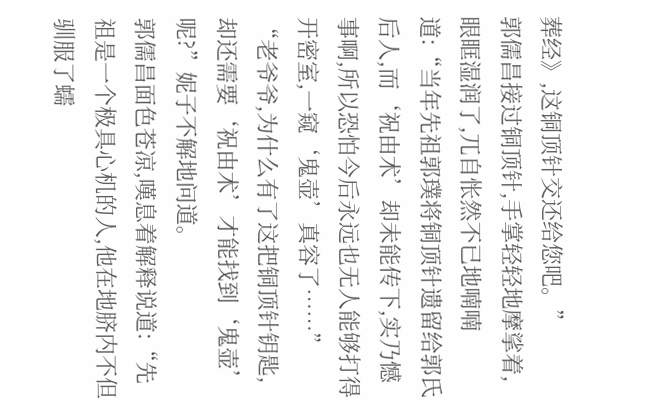葬经》,这铜顶针交还给您吧。”
郭儒昌接过铜顶针,手掌轻轻地摩挲着,眼眶湿润了,兀自怅然不已地喃喃道:“当年先祖郭璞将铜顶针遗留给郭氏后人,而‘祝由术’却未能传下,实乃憾事啊,所以恐怕今后永远也无人能够打得开密室,一窥‘鬼壶’真容了……”
“老爷爷,为什么有了这把铜顶针钥匙,却还需要‘祝由术’才能找到‘鬼壶’呢?”妮子不解地问道。
郭儒昌面色苍凉,嘆息着解释说道:“先祖是一个极具心机的人,他在地脐内不但驯服了蠕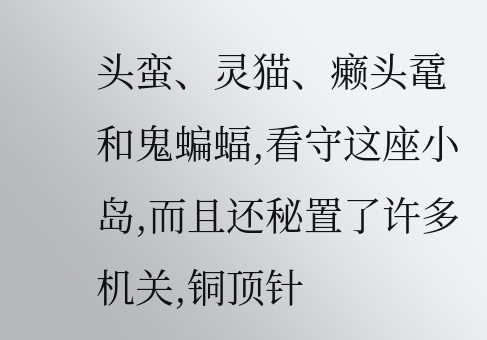头蛮、灵猫、癞头鼋和鬼蝙蝠,看守这座小岛,而且还秘置了许多机关,铜顶针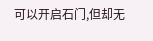可以开启石门,但却无